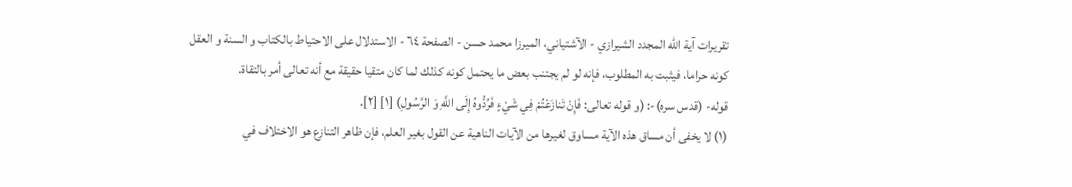تقريرات آية الله المجدد الشيرازي - الآشتياني، الميرزا محمد حسن - الصفحة ٦٤ - الاستدلال على الاحتياط بالكتاب و السنة و العقل
كونه حراما، فيثبت به المطلوب، فإنه لو لم يجتنب بعض ما يحتمل كونه كذلك لما كان متقيا حقيقة مع أنه تعالى أمر بالتقاة.
قوله- (قدس سره)-: (و قوله تعالى: فَإِنْ تَنازَعْتُمْ فِي شَيْءٍ فَرُدُّوهُ إِلَى اللَّهِ وَ الرَّسُولِ) [١] [٢].
(١) لا يخفى أن مساق هذه الآية مساوق لغيرها من الآيات الناهية عن القول بغير العلم، فإن ظاهر التنازع هو الاختلاف في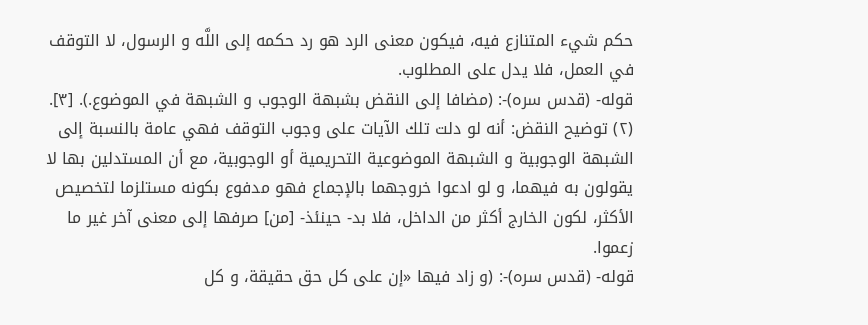حكم شيء المتنازع فيه، فيكون معنى الرد هو رد حكمه إلى اللَّه و الرسول، لا التوقف في العمل، فلا يدل على المطلوب.
قوله- (قدس سره)-: (مضافا إلى النقض بشبهة الوجوب و الشبهة في الموضوع.). [٣].
(٢) توضيح النقض: أنه لو دلت تلك الآيات على وجوب التوقف فهي عامة بالنسبة إلى الشبهة الوجوبية و الشبهة الموضوعية التحريمية أو الوجوبية، مع أن المستدلين بها لا يقولون به فيهما، و لو ادعوا خروجهما بالإجماع فهو مدفوع بكونه مستلزما لتخصيص الأكثر، لكون الخارج أكثر من الداخل، فلا بد- حينئذ- [من] صرفها إلى معنى آخر غير ما زعموا.
قوله- (قدس سره)-: (و زاد فيها «إن على كل حق حقيقة، و كل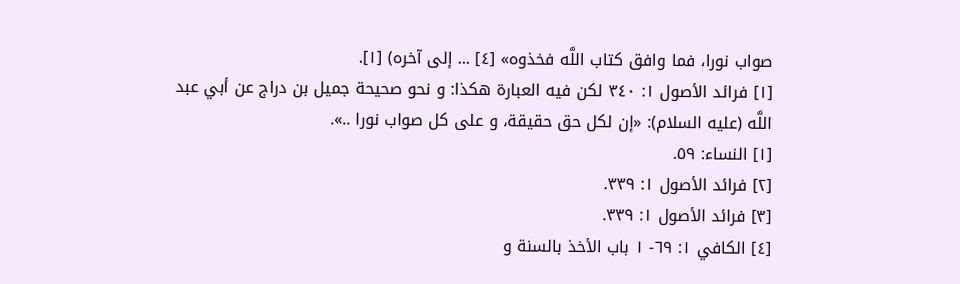صواب نورا، فما وافق كتاب اللَّه فخذوه» [٤] ... إلى آخره) [١].
[١] فرائد الأصول ١: ٣٤٠ لكن فيه العبارة هكذا: و نحو صحيحة جميل بن دراج عن أبي عبد اللَّه (عليه السلام): «إن لكل حق حقيقة، و على كل صواب نورا ..».
[١] النساء: ٥٩.
[٢] فرائد الأصول ١: ٣٣٩.
[٣] فرائد الأصول ١: ٣٣٩.
[٤] الكافي ١: ٦٩- ١ باب الأخذ بالسنة و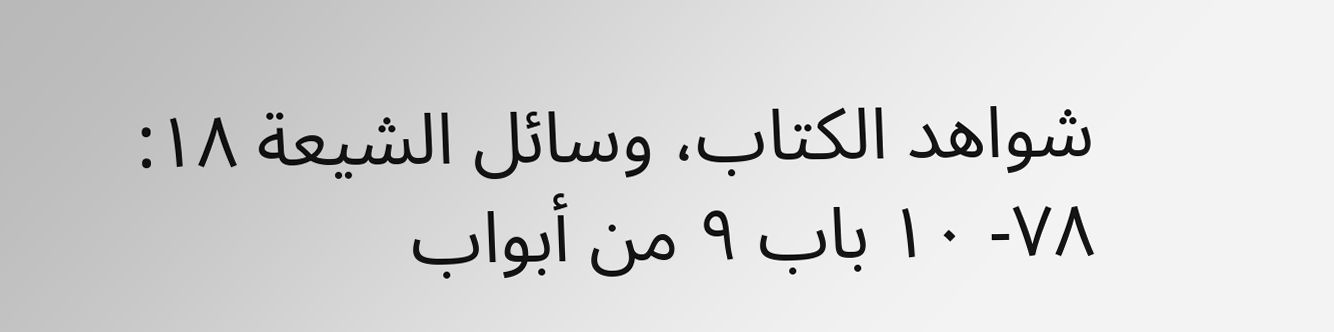شواهد الكتاب، وسائل الشيعة ١٨: ٧٨- ١٠ باب ٩ من أبواب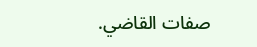صفات القاضي.